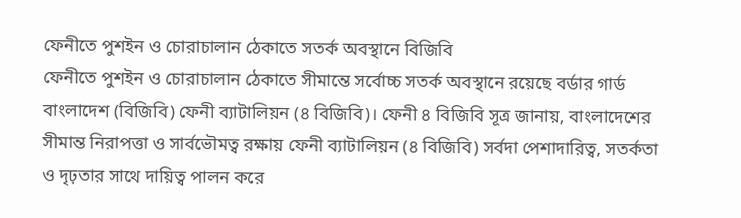ফেনীতে পুশইন ও চোরাচালান ঠেকাতে সতর্ক অবস্থানে বিজিবি
ফেনীতে পুশইন ও চোরাচালান ঠেকাতে সীমান্তে সর্বোচ্চ সতর্ক অবস্থানে রয়েছে বর্ডার গার্ড বাংলাদেশ (বিজিবি) ফেনী ব্যাটালিয়ন (৪ বিজিবি)। ফেনী ৪ বিজিবি সূত্র জানায়, বাংলাদেশের সীমান্ত নিরাপত্তা ও সার্বভৌমত্ব রক্ষায় ফেনী ব্যাটালিয়ন (৪ বিজিবি) সর্বদা পেশাদারিত্ব, সতর্কতা ও দৃঢ়তার সাথে দায়িত্ব পালন করে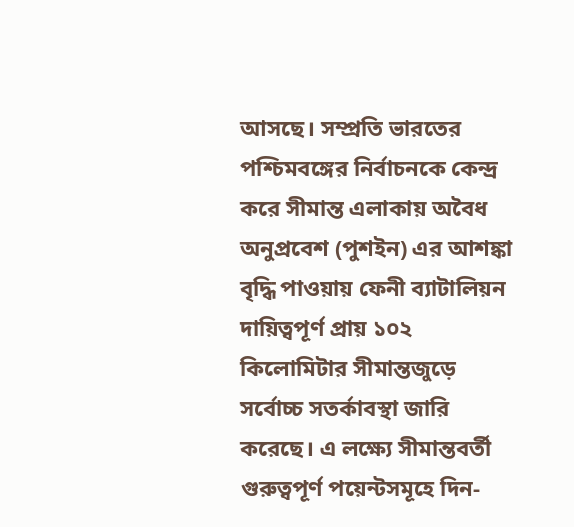আসছে। সম্প্রতি ভারতের পশ্চিমবঙ্গের নির্বাচনকে কেন্দ্র করে সীমান্ত এলাকায় অবৈধ অনুপ্রবেশ (পুশইন) এর আশঙ্কা বৃদ্ধি পাওয়ায় ফেনী ব্যাটালিয়ন দায়িত্বপূর্ণ প্রায় ১০২ কিলোমিটার সীমান্তজুড়ে সর্বোচ্চ সতর্কাবস্থা জারি করেছে। এ লক্ষ্যে সীমান্তবর্তী গুরুত্বপূর্ণ পয়েন্টসমূহে দিন-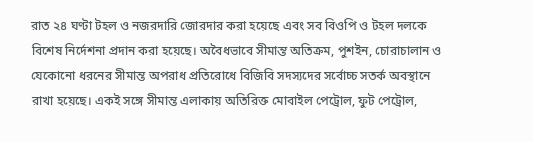রাত ২৪ ঘণ্টা টহল ও নজরদারি জোরদার করা হয়েছে এবং সব বিওপি ও টহল দলকে বিশেষ নির্দেশনা প্রদান করা হয়েছে। অবৈধভাবে সীমান্ত অতিক্রম, পুশইন, চোরাচালান ও যেকোনো ধরনের সীমান্ত অপরাধ প্রতিরোধে বিজিবি সদস্যদের সর্বোচ্চ সতর্ক অবস্থানে রাখা হয়েছে। একই সঙ্গে সীমান্ত এলাকায় অতিরিক্ত মোবাইল পেট্রোল, ফুট পেট্রোল,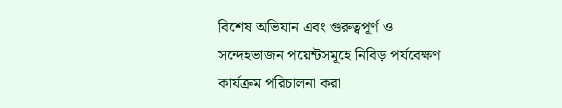বিশেষ অভিযান এবং গুরুত্বপূর্ণ ও সন্দেহভাজন পয়েন্টসমূহে নিবিড় পর্যবেক্ষণ কার্যক্রম পরিচালনা করা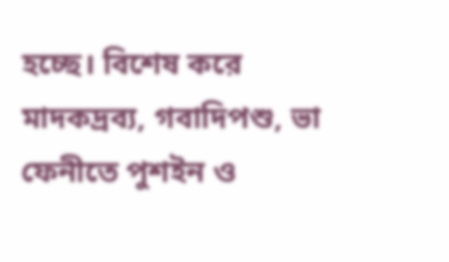হচ্ছে। বিশেষ করে মাদকদ্রব্য, গবাদিপশু, ভা
ফেনীতে পুশইন ও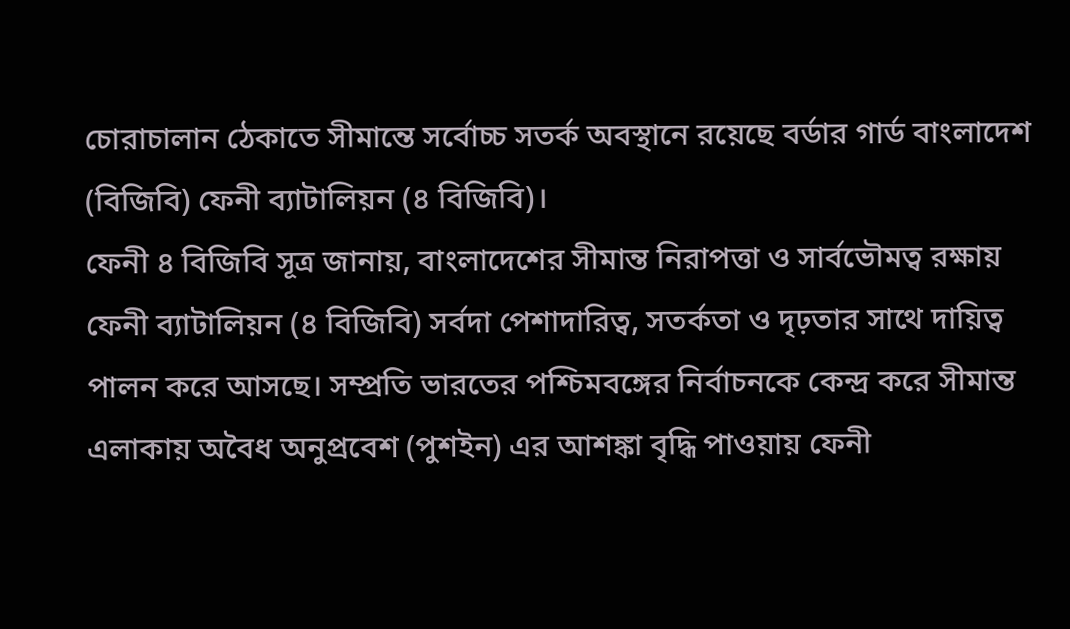চোরাচালান ঠেকাতে সীমান্তে সর্বোচ্চ সতর্ক অবস্থানে রয়েছে বর্ডার গার্ড বাংলাদেশ (বিজিবি) ফেনী ব্যাটালিয়ন (৪ বিজিবি)।
ফেনী ৪ বিজিবি সূত্র জানায়, বাংলাদেশের সীমান্ত নিরাপত্তা ও সার্বভৌমত্ব রক্ষায় ফেনী ব্যাটালিয়ন (৪ বিজিবি) সর্বদা পেশাদারিত্ব, সতর্কতা ও দৃঢ়তার সাথে দায়িত্ব পালন করে আসছে। সম্প্রতি ভারতের পশ্চিমবঙ্গের নির্বাচনকে কেন্দ্র করে সীমান্ত এলাকায় অবৈধ অনুপ্রবেশ (পুশইন) এর আশঙ্কা বৃদ্ধি পাওয়ায় ফেনী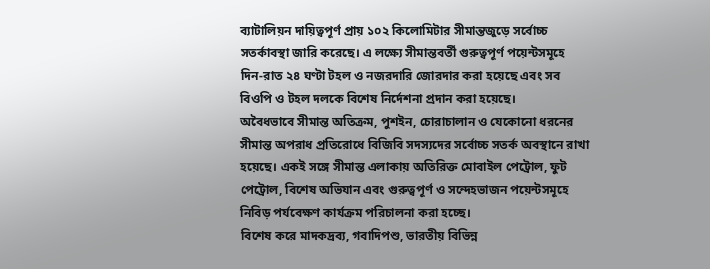ব্যাটালিয়ন দায়িত্বপূর্ণ প্রায় ১০২ কিলোমিটার সীমান্তজুড়ে সর্বোচ্চ সতর্কাবস্থা জারি করেছে। এ লক্ষ্যে সীমান্তবর্তী গুরুত্বপূর্ণ পয়েন্টসমূহে দিন-রাত ২৪ ঘণ্টা টহল ও নজরদারি জোরদার করা হয়েছে এবং সব বিওপি ও টহল দলকে বিশেষ নির্দেশনা প্রদান করা হয়েছে।
অবৈধভাবে সীমান্ত অতিক্রম, পুশইন, চোরাচালান ও যেকোনো ধরনের সীমান্ত অপরাধ প্রতিরোধে বিজিবি সদস্যদের সর্বোচ্চ সতর্ক অবস্থানে রাখা হয়েছে। একই সঙ্গে সীমান্ত এলাকায় অতিরিক্ত মোবাইল পেট্রোল, ফুট পেট্রোল, বিশেষ অভিযান এবং গুরুত্বপূর্ণ ও সন্দেহভাজন পয়েন্টসমূহে নিবিড় পর্যবেক্ষণ কার্যক্রম পরিচালনা করা হচ্ছে।
বিশেষ করে মাদকদ্রব্য, গবাদিপশু, ভারতীয় বিভিন্ন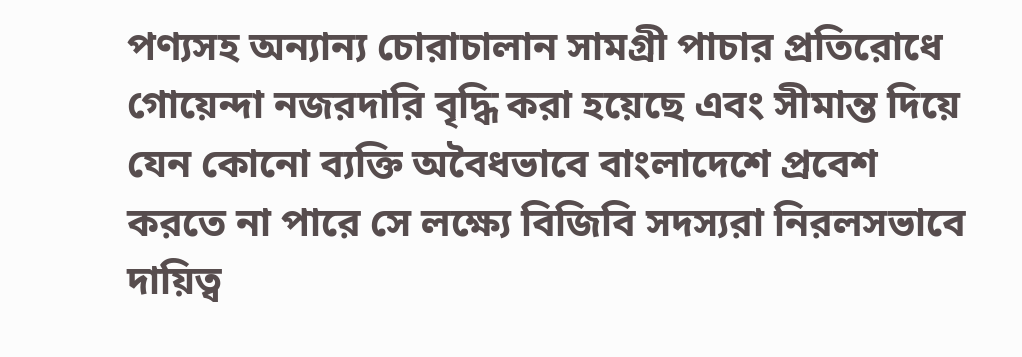পণ্যসহ অন্যান্য চোরাচালান সামগ্রী পাচার প্রতিরোধে গোয়েন্দা নজরদারি বৃদ্ধি করা হয়েছে এবং সীমান্ত দিয়ে যেন কোনো ব্যক্তি অবৈধভাবে বাংলাদেশে প্রবেশ করতে না পারে সে লক্ষ্যে বিজিবি সদস্যরা নিরলসভাবে দায়িত্ব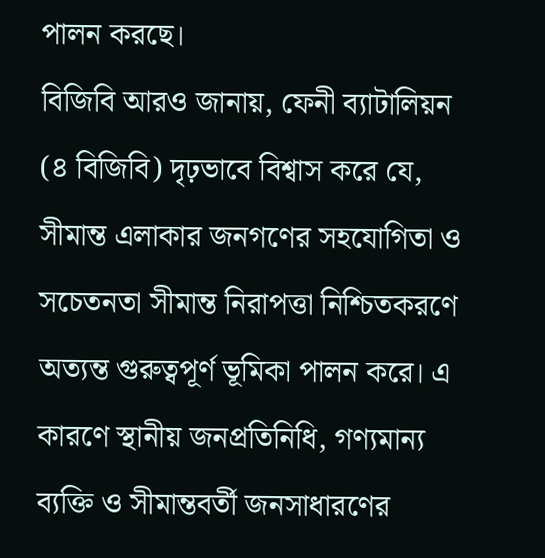পালন করছে।
বিজিবি আরও জানায়, ফেনী ব্যাটালিয়ন (৪ বিজিবি) দৃঢ়ভাবে বিশ্বাস করে যে, সীমান্ত এলাকার জনগণের সহযোগিতা ও সচেতনতা সীমান্ত নিরাপত্তা নিশ্চিতকরণে অত্যন্ত গুরুত্বপূর্ণ ভূমিকা পালন করে। এ কারণে স্থানীয় জনপ্রতিনিধি, গণ্যমান্য ব্যক্তি ও সীমান্তবর্তী জনসাধারণের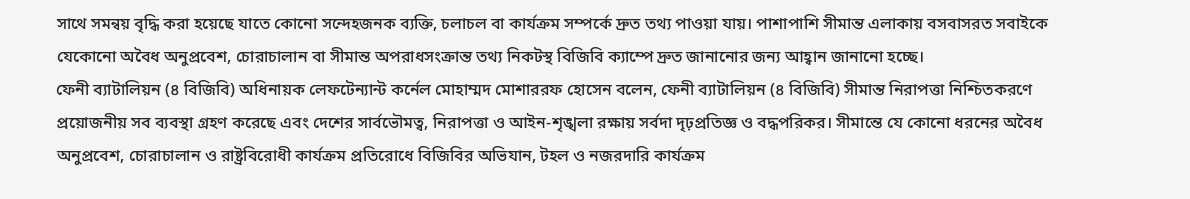সাথে সমন্বয় বৃদ্ধি করা হয়েছে যাতে কোনো সন্দেহজনক ব্যক্তি, চলাচল বা কার্যক্রম সম্পর্কে দ্রুত তথ্য পাওয়া যায়। পাশাপাশি সীমান্ত এলাকায় বসবাসরত সবাইকে যেকোনো অবৈধ অনুপ্রবেশ, চোরাচালান বা সীমান্ত অপরাধসংক্রান্ত তথ্য নিকটস্থ বিজিবি ক্যাম্পে দ্রুত জানানোর জন্য আহ্বান জানানো হচ্ছে।
ফেনী ব্যাটালিয়ন (৪ বিজিবি) অধিনায়ক লেফটেন্যান্ট কর্নেল মোহাম্মদ মোশাররফ হোসেন বলেন, ফেনী ব্যাটালিয়ন (৪ বিজিবি) সীমান্ত নিরাপত্তা নিশ্চিতকরণে প্রয়োজনীয় সব ব্যবস্থা গ্রহণ করেছে এবং দেশের সার্বভৌমত্ব, নিরাপত্তা ও আইন-শৃঙ্খলা রক্ষায় সর্বদা দৃঢ়প্রতিজ্ঞ ও বদ্ধপরিকর। সীমান্তে যে কোনো ধরনের অবৈধ অনুপ্রবেশ, চোরাচালান ও রাষ্ট্রবিরোধী কার্যক্রম প্রতিরোধে বিজিবির অভিযান, টহল ও নজরদারি কার্যক্রম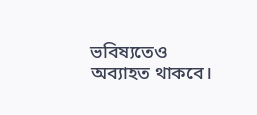ভবিষ্যতেও অব্যাহত থাকবে।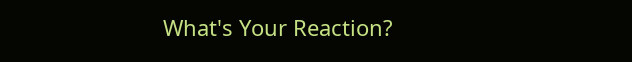What's Your Reaction?